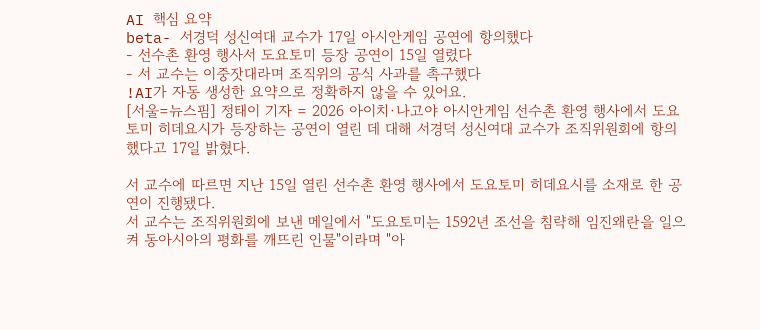AI 핵심 요약
beta- 서경덕 성신여대 교수가 17일 아시안게임 공연에 항의했다
- 선수촌 환영 행사서 도요토미 등장 공연이 15일 열렸다
- 서 교수는 이중잣대라며 조직위의 공식 사과를 촉구했다
!AI가 자동 생성한 요약으로 정확하지 않을 수 있어요.
[서울=뉴스핌] 정태이 기자 = 2026 아이치·나고야 아시안게임 선수촌 환영 행사에서 도요토미 히데요시가 등장하는 공연이 열린 데 대해 서경덕 성신여대 교수가 조직위원회에 항의했다고 17일 밝혔다.

서 교수에 따르면 지난 15일 열린 선수촌 환영 행사에서 도요토미 히데요시를 소재로 한 공연이 진행됐다.
서 교수는 조직위원회에 보낸 메일에서 "도요토미는 1592년 조선을 침략해 임진왜란을 일으켜 동아시아의 평화를 깨뜨린 인물"이라며 "아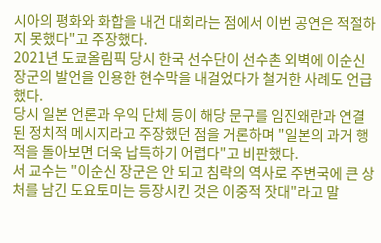시아의 평화와 화합을 내건 대회라는 점에서 이번 공연은 적절하지 못했다"고 주장했다.
2021년 도쿄올림픽 당시 한국 선수단이 선수촌 외벽에 이순신 장군의 발언을 인용한 현수막을 내걸었다가 철거한 사례도 언급했다.
당시 일본 언론과 우익 단체 등이 해당 문구를 임진왜란과 연결된 정치적 메시지라고 주장했던 점을 거론하며 "일본의 과거 행적을 돌아보면 더욱 납득하기 어렵다"고 비판했다.
서 교수는 "이순신 장군은 안 되고 침략의 역사로 주변국에 큰 상처를 남긴 도요토미는 등장시킨 것은 이중적 잣대"라고 말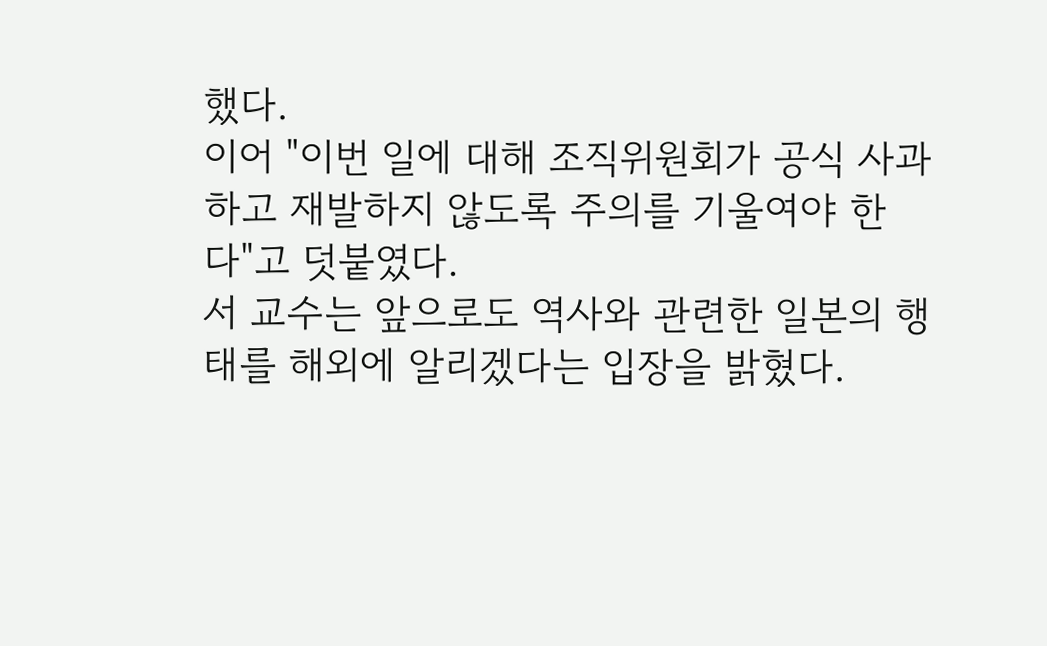했다.
이어 "이번 일에 대해 조직위원회가 공식 사과하고 재발하지 않도록 주의를 기울여야 한다"고 덧붙였다.
서 교수는 앞으로도 역사와 관련한 일본의 행태를 해외에 알리겠다는 입장을 밝혔다.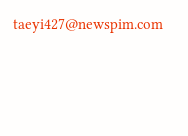taeyi427@newspim.com